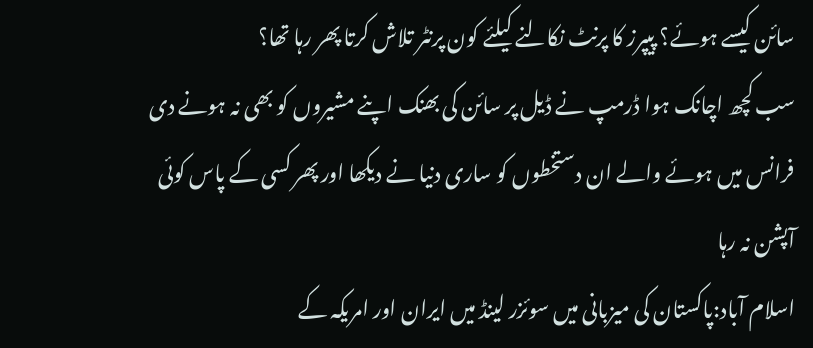سائن کیسے ہوئے؟ پیپرز کا پرنٹ نکالنے کیلئے کون پرنٹر تلاش کرتا پھر رہا تھا؟
سب کچھ اچانک ہوا ڈرمپ نے ڈیل پر سائن کی بھنک اپنے مشیروں کو بھی نہ ہونے دی
فرانس میں ہوئے والے ان دستخطوں کو ساری دنیا نے دیکھا اور پھر کسی کے پاس کوئی آپشن نہ رہا
اسلام آباد:پاکستان کی میزبانی میں سوئزر لینڈ میں ایران اور امریکہ کے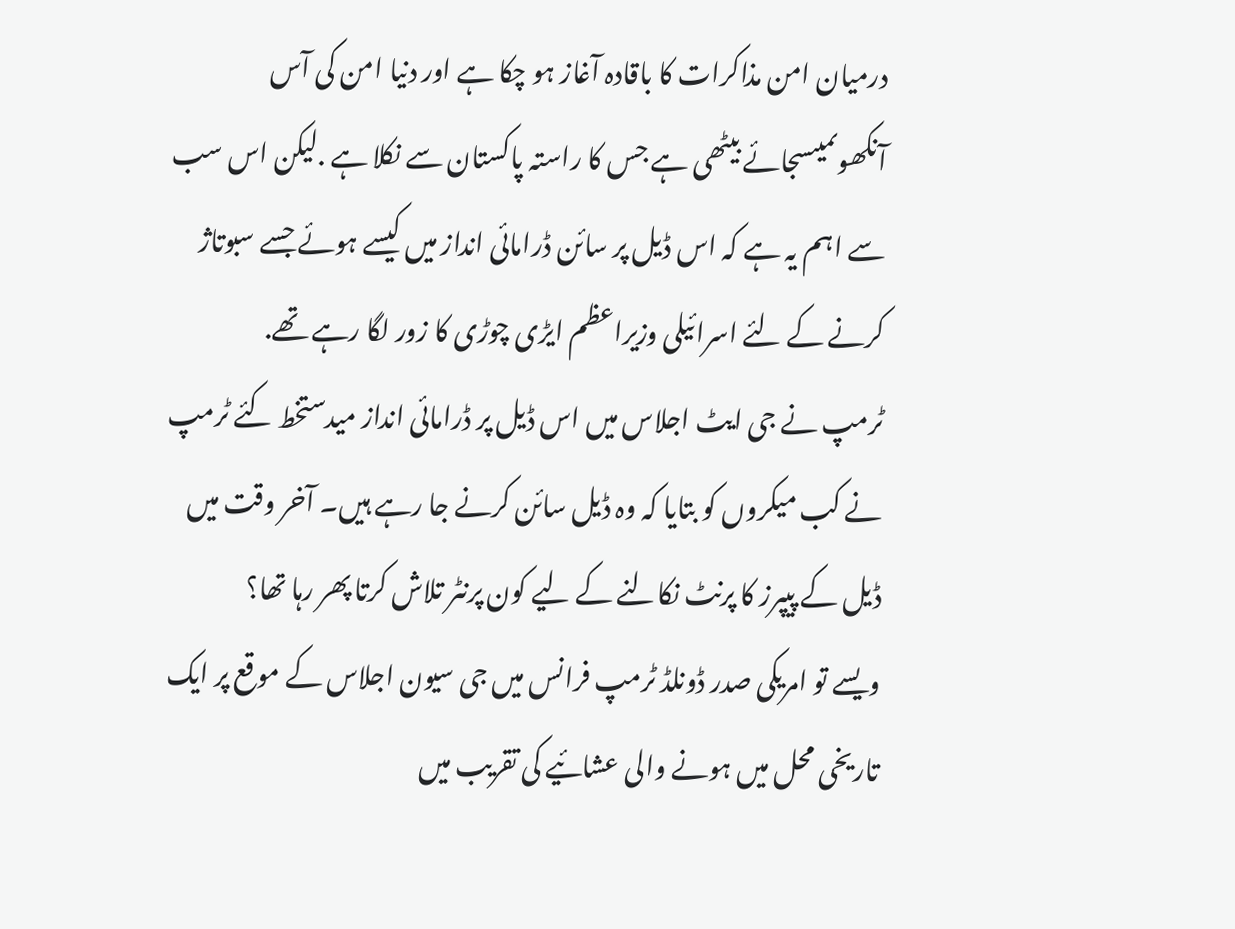درمیان امن مذاکرات کا باقادہ آغاز ہو چکا ہے اور دنیا امن کی آس آنکھوںمیںسجائے بیٹھی ہے جس کا راستہ پاکستان سے نکلا ہے .لیکن اس سب سے اہم یہ ہے کہ اس ڈیل پر سائن ڈرامائی انداز میں کیسے ہوئے جسے سبوتاژ کرنے کے لئے اسرائیلی وزیراعظم ایڑی چوڑی کا زور لگا رہے تھے.
ٹرمپ نے جی ایٹ اجلاس میں اس ڈیل پر ڈرامائی انداز میدستخط کئے ٹرمپ نے کب میکروں کو بتایا کہ وہ ڈیل سائن کرنے جا رہے ہیں۔ آخر وقت میں ڈیل کے پیپرز کا پرنٹ نکالنے کے لیے کون پرنٹر تلاش کرتا پھر رہا تھا؟
ویسے تو امریکی صدر ڈونلڈ ٹرمپ فرانس میں جی سیون اجلاس کے موقع پر ایک تاریخی محل میں ہونے والی عشائیے کی تقریب میں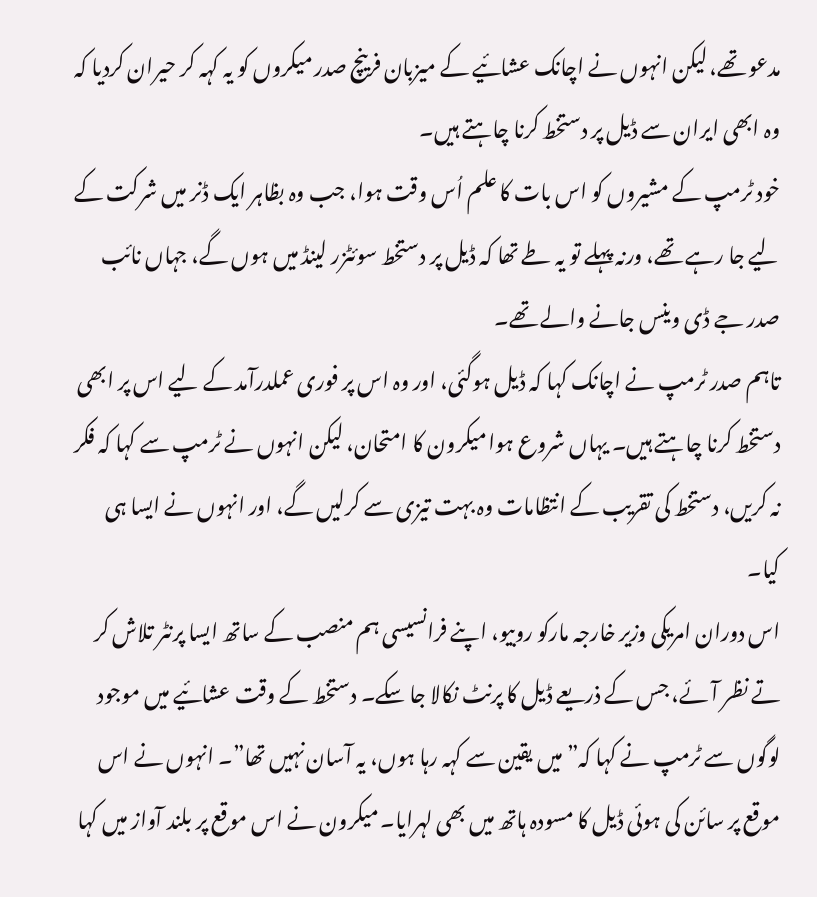مدعو تھے، لیکن انہوں نے اچانک عشائیے کے میزبان فرینچ صدر میکروں کو یہ کہہ کر حیران کردیا کہ وہ ابھی ایران سے ڈیل پر دستخط کرنا چاہتے ہیں۔
خود ٹرمپ کے مشیروں کو اس بات کا علم اُس وقت ہوا، جب وہ بظاہر ایک ڈنر میں شرکت کے لیے جا رہے تھے، ورنہ پہلے تو یہ طے تھا کہ ڈیل پر دستخط سوئٹزر لینڈ میں ہوں گے، جہاں نائب صدر جے ڈی وینس جانے والے تھے۔
تاہم صدر ٹرمپ نے اچانک کہا کہ ڈیل ہوگئی، اور وہ اس پر فوری عملدرآمد کے لیے اس پر ابھی دستخط کرنا چاہتے ہیں۔ یہاں شروع ہوا میکرون کا امتحان، لیکن انہوں نے ٹرمپ سے کہا کہ فکر نہ کریں، دستخط کی تقریب کے انتظامات وہ بہت تیزی سے کرلیں گے، اور انہوں نے ایسا ہی کیا۔
اس دوران امریکی وزیر خارجہ مارکو روبیو، اپنے فرانسیسی ہم منصب کے ساتھ ایسا پرنٹر تلاش کر تے نظر آئے، جس کے ذریعے ڈیل کا پرنٹ نکالا جا سکے۔ دستخط کے وقت عشائیے میں موجود لوگوں سے ٹرمپ نے کہا کہ”میں یقین سے کہہ رہا ہوں، یہ آسان نہیں تھا”۔ انہوں نے اس موقع پر سائن کی ہوئی ڈیل کا مسودہ ہاتھ میں بھی لہرایا۔ میکرون نے اس موقع پر بلند آواز میں کہا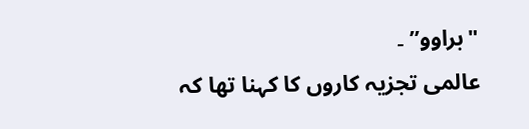"براوو” ۔
عالمی تجزیہ کاروں کا کہنا تھا کہ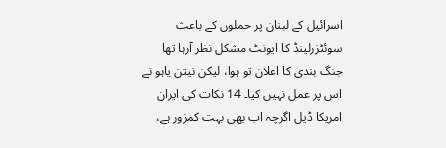اسرائیل کے لبنان پر حملوں کے باعث سوئٹزرلینڈ کا ایونٹ مشکل نظر آرہا تھا جنگ بندی کا اعلان تو ہوا، لیکن نیتن یاہو نے اس پر عمل نہیں کیا۔ 14 نکات کی ایران امریکا ڈیل اگرچہ اب بھی بہت کمزور ہے،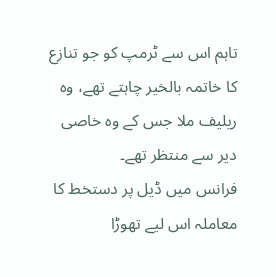تاہم اس سے ٹرمپ کو جو تنازع کا خاتمہ بالخیر چاہتے تھے، وہ ریلیف ملا جس کے وہ خاصی دیر سے منتظر تھے۔
فرانس میں ڈیل پر دستخط کا معاملہ اس لیے تھوڑا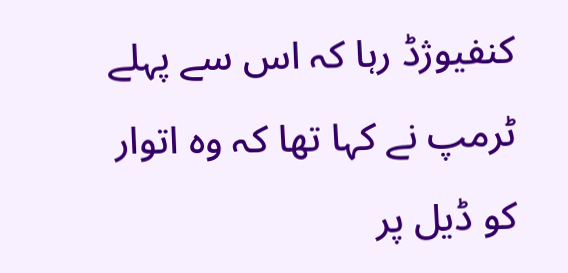کنفیوژڈ رہا کہ اس سے پہلے ٹرمپ نے کہا تھا کہ وہ اتوار کو ڈیل پر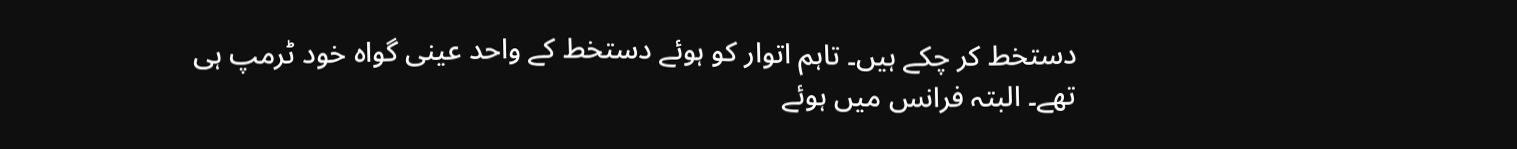دستخط کر چکے ہیں۔ تاہم اتوار کو ہوئے دستخط کے واحد عینی گواہ خود ٹرمپ ہی تھے۔ البتہ فرانس میں ہوئے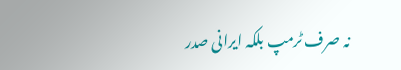نہ صرف ٹرمپ بلکہ ایرانی صدر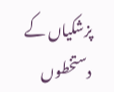پزشکیاں کے دستخطوں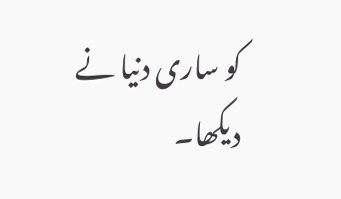کو ساری دنیا نے دیکھا۔